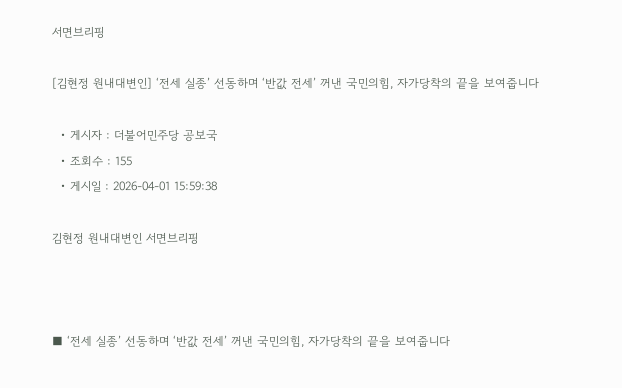서면브리핑

[김현정 원내대변인] ‘전세 실종’ 선동하며 ‘반값 전세’ 꺼낸 국민의힘, 자가당착의 끝을 보여줍니다

  • 게시자 : 더불어민주당 공보국
  • 조회수 : 155
  • 게시일 : 2026-04-01 15:59:38

김현정 원내대변인 서면브리핑



■ ‘전세 실종’ 선동하며 ‘반값 전세’ 꺼낸 국민의힘, 자가당착의 끝을 보여줍니다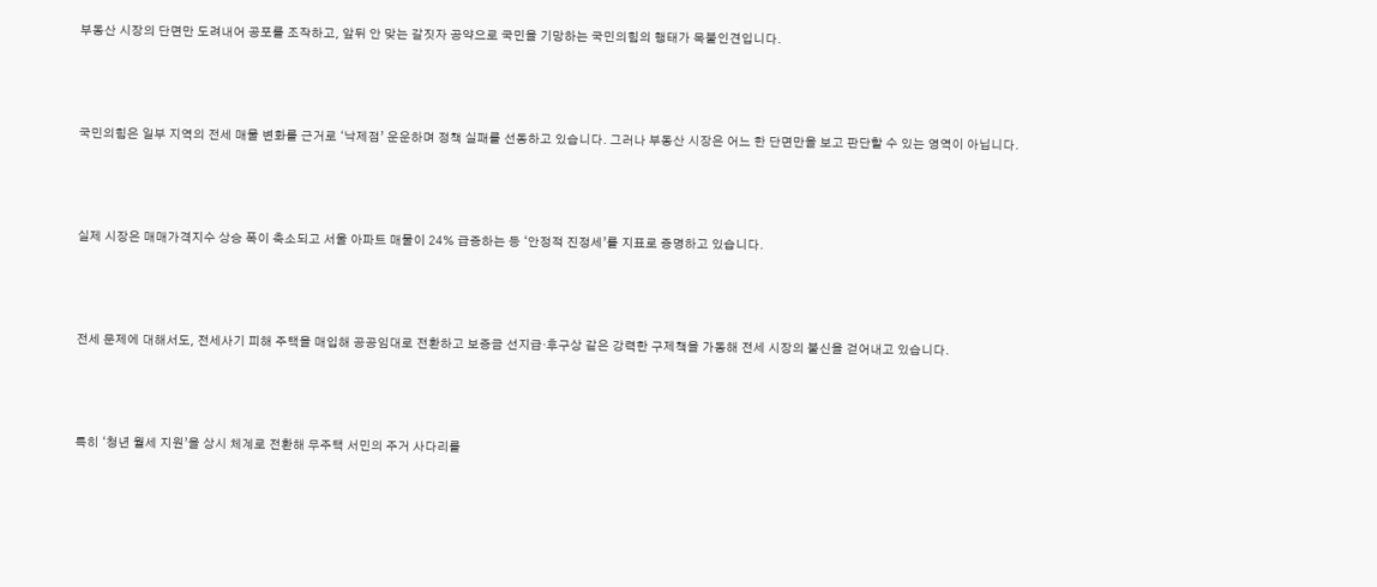부동산 시장의 단면만 도려내어 공포를 조작하고, 앞뒤 안 맞는 갈짓자 공약으로 국민을 기망하는 국민의힘의 행태가 목불인견입니다.



국민의힘은 일부 지역의 전세 매물 변화를 근거로 ‘낙제점’ 운운하며 정책 실패를 선동하고 있습니다. 그러나 부동산 시장은 어느 한 단면만을 보고 판단할 수 있는 영역이 아닙니다.



실제 시장은 매매가격지수 상승 폭이 축소되고 서울 아파트 매물이 24% 급증하는 등 ‘안정적 진정세’를 지표로 증명하고 있습니다.



전세 문제에 대해서도, 전세사기 피해 주택을 매입해 공공임대로 전환하고 보증금 선지급·후구상 같은 강력한 구제책을 가동해 전세 시장의 불신을 걷어내고 있습니다.



특히 ‘청년 월세 지원’을 상시 체계로 전환해 무주택 서민의 주거 사다리를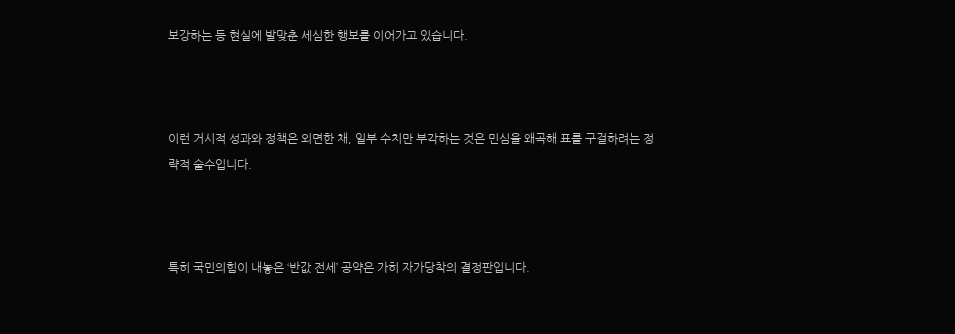보강하는 등 현실에 발맞춘 세심한 행보를 이어가고 있습니다.



이런 거시적 성과와 정책은 외면한 채, 일부 수치만 부각하는 것은 민심을 왜곡해 표를 구걸하려는 정략적 술수입니다.



특히 국민의힘이 내놓은 ‘반값 전세’ 공약은 가히 자가당착의 결정판입니다.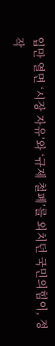입만 열면 ‘시장 자유’와 ‘규제 철폐’를 외치던 국민의힘이, 정작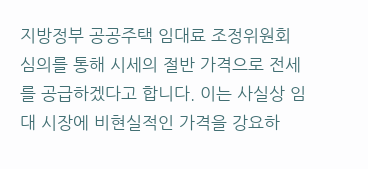지방정부 공공주택 임대료 조정위원회 심의를 통해 시세의 절반 가격으로 전세를 공급하겠다고 합니다. 이는 사실상 임대 시장에 비현실적인 가격을 강요하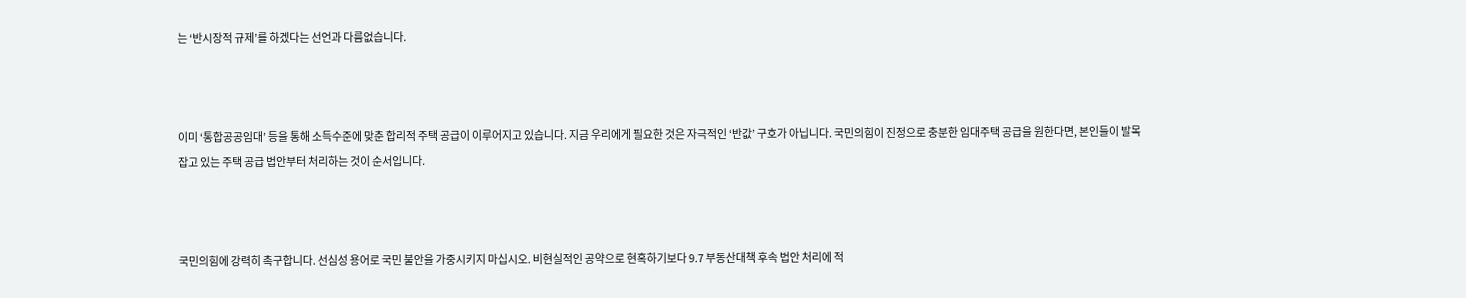는 ‘반시장적 규제’를 하겠다는 선언과 다름없습니다.



이미 ‘통합공공임대’ 등을 통해 소득수준에 맞춘 합리적 주택 공급이 이루어지고 있습니다. 지금 우리에게 필요한 것은 자극적인 ‘반값’ 구호가 아닙니다. 국민의힘이 진정으로 충분한 임대주택 공급을 원한다면, 본인들이 발목 잡고 있는 주택 공급 법안부터 처리하는 것이 순서입니다.



국민의힘에 강력히 촉구합니다. 선심성 용어로 국민 불안을 가중시키지 마십시오. 비현실적인 공약으로 현혹하기보다 9.7 부동산대책 후속 법안 처리에 적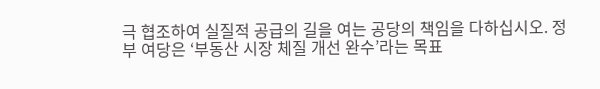극 협조하여 실질적 공급의 길을 여는 공당의 책임을 다하십시오. 정부 여당은 ‘부동산 시장 체질 개선 완수’라는 목표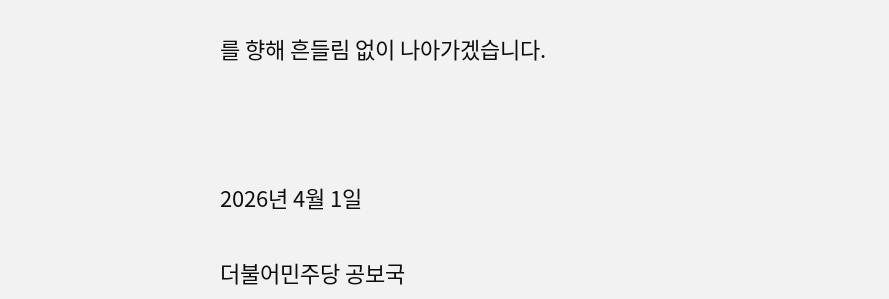를 향해 흔들림 없이 나아가겠습니다.



2026년 4월 1일

더불어민주당 공보국